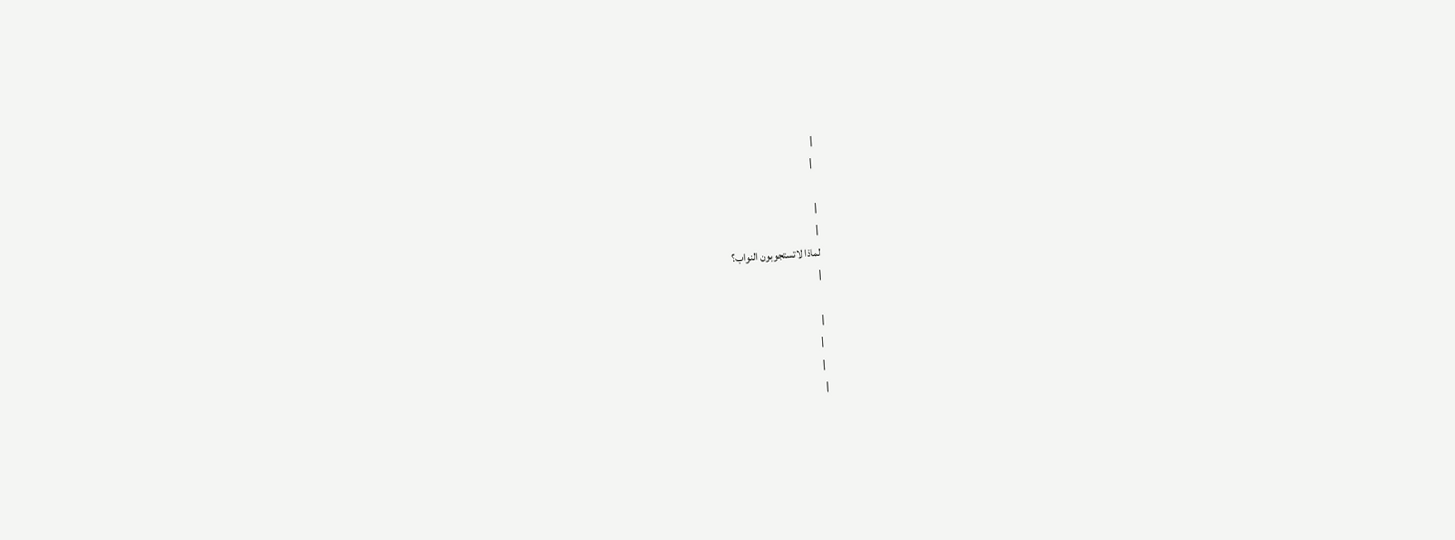|
 |

|
|
لماذا لاتستجوبون النواب؟
|

|
 |
 |
|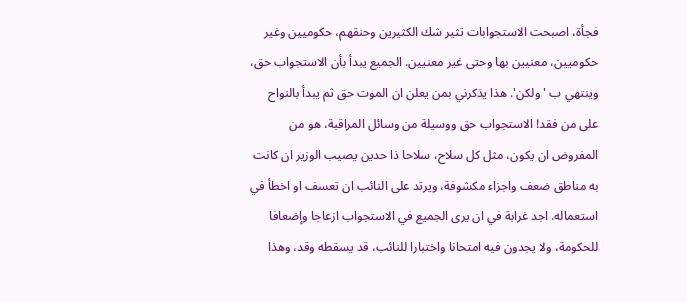فجأة، اصبحت الاستجوابات تثير شك الكثيرين وحنقهم، حكوميين وغير حكوميين، معنيين بها وحتى غير معنيين. الجميع يبدأ بأن الاستجواب حق، وينتهي ب 'ولكن'. هذا يذكرني بمن يعلن ان الموت حق ثم يبدأ بالنواح على من فقد! الاستجواب حق ووسيلة من وسائل المراقبة، هو من المفروض ان يكون، مثل كل سلاح، سلاحا ذا حدين يصيب الوزير ان كانت به مناطق ضعف واجزاء مكشوفة، ويرتد على النائب ان تعسف او اخطأ في استعماله. اجد غرابة في ان يرى الجميع في الاستجواب ازعاجا وإضعافا للحكومة، ولا يجدون فيه امتحانا واختبارا للنائب، قد يسقطه وقد، وهذا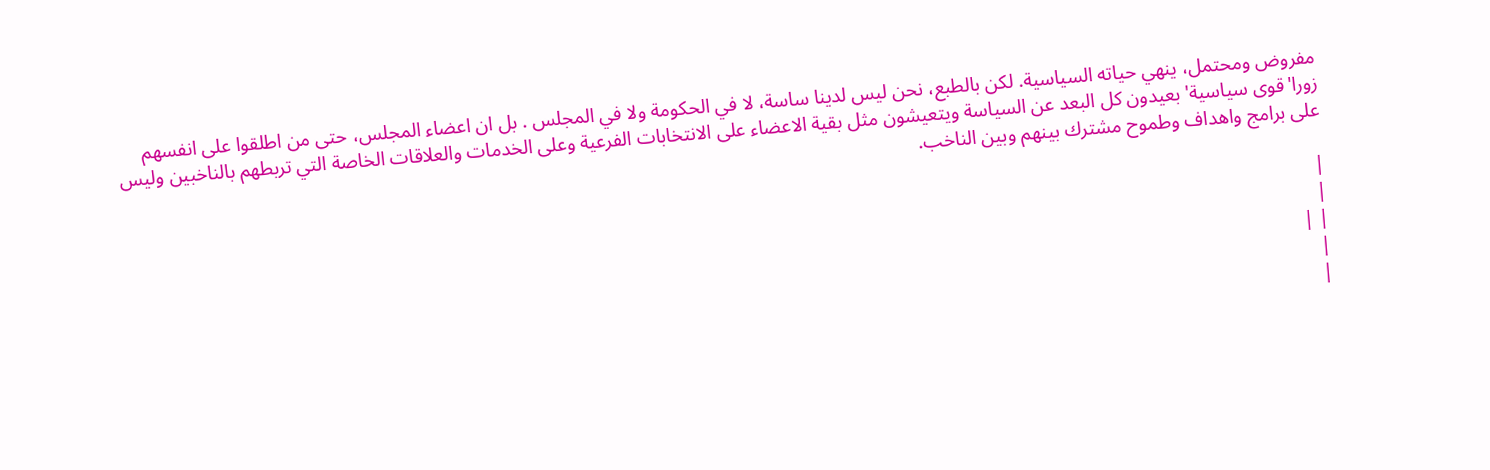مفروض ومحتمل، ينهي حياته السياسية. لكن بالطبع، نحن ليس لدينا ساسة، لا في الحكومة ولا في المجلس . بل ان اعضاء المجلس، حتى من اطلقوا على انفسهم زورا'قوى سياسية' بعيدون كل البعد عن السياسة ويتعيشون مثل بقية الاعضاء على الانتخابات الفرعية وعلى الخدمات والعلاقات الخاصة التي تربطهم بالناخبين وليس على برامج واهداف وطموح مشترك بينهم وبين الناخب.

|
|
| |
|
|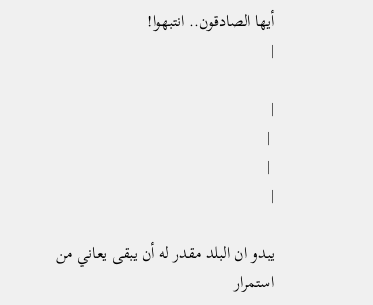أيها الصادقون.. انتبهوا!
|

|
 |
 |
|

يبدو ان البلد مقدر له أن يبقى يعاني من استمرار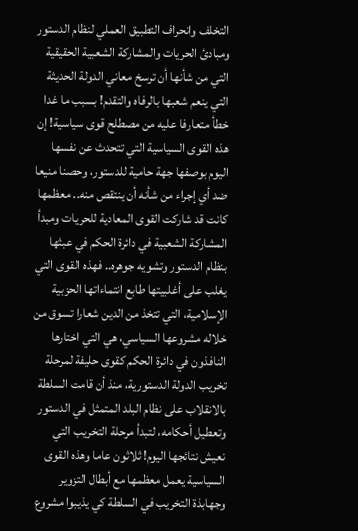التخلف وانحراف التطبيق العملي لنظام الدستور ومبادئ الحريات والمشاركة الشعبية الحقيقية التي من شأنها أن ترسخ معاني الدولة الحديثة التي ينعم شعبها بالرفاه والتقدم! بسبب ما غدا خطأ متعارفا عليه من مصطلح قوى سياسية! إن هذه القوى السياسية التي تتحدث عن نفسها اليوم بوصفها جهة حامية للدستور، وحصنا منيعا ضد أي إجراء من شأنه أن ينتقص منه.. معظمها كانت قد شاركت القوى المعادية للحريات ومبدأ المشاركة الشعبية في دائرة الحكم في عبثها بنظام الدستور وتشويه جوهره.. فهذه القوى التي يغلب على أغلبيتها طابع انتماءاتها الحزبية الإسلامية، التي تتخذ من الدين شعارا تسوق من خلاله مشروعها السياسي، هي التي اختارها النافذون في دائرة الحكم كقوى حليفة لمرحلة تخريب الدولة الدستورية، منذ أن قامت السلطة بالانقلاب على نظام البلد المتمثل في الدستور وتعطيل أحكامه، لتبدأ مرحلة التخريب التي نعيش نتائجها اليوم! ثلاثون عاما وهذه القوى السياسية يعمل معظمها مع أبطال التزوير وجهابذة التخريب في السلطة كي يذيبوا مشروع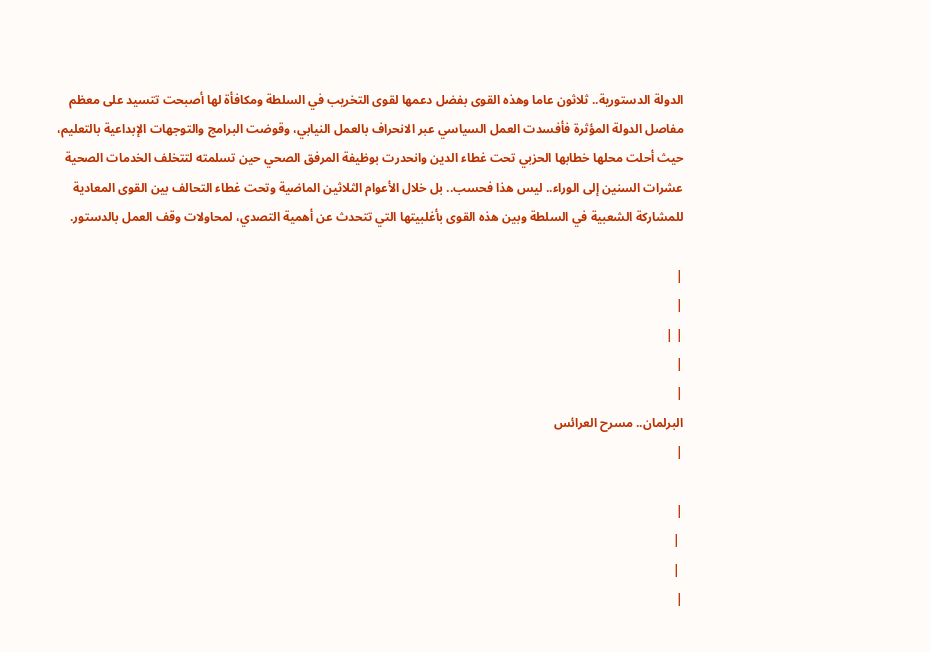الدولة الدستورية.. ثلاثون عاما وهذه القوى بفضل دعمها لقوى التخريب في السلطة ومكافأة لها أصبحت تتسيد على معظم مفاصل الدولة المؤثرة فأفسدت العمل السياسي عبر الانحراف بالعمل النيابي، وقوضت البرامج والتوجهات الإبداعية بالتعليم، حيث أحلت محلها خطابها الحزبي تحت غطاء الدين وانحدرت بوظيفة المرفق الصحي حين تسلمته لتتخلف الخدمات الصحية عشرات السنين إلى الوراء.. ليس هذا فحسب.. بل خلال الأعوام الثلاثين الماضية وتحت غطاء التحالف بين القوى المعادية للمشاركة الشعبية في السلطة وبين هذه القوى بأغلبيتها التي تتحدث عن أهمية التصدي، لمحاولات وقف العمل بالدستور.

|
|
| |
|
|
البرلمان.. مسرح العرائس
|

|
 |
 |
|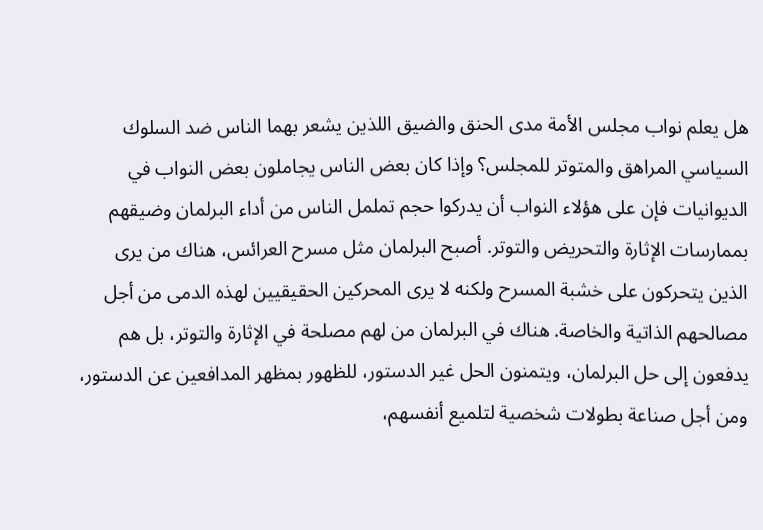هل يعلم نواب مجلس الأمة مدى الحنق والضيق اللذين يشعر بهما الناس ضد السلوك السياسي المراهق والمتوتر للمجلس؟ وإذا كان بعض الناس يجاملون بعض النواب في الديوانيات فإن على هؤلاء النواب أن يدركوا حجم تململ الناس من أداء البرلمان وضيقهم بممارسات الإثارة والتحريض والتوتر. أصبح البرلمان مثل مسرح العرائس، هناك من يرى الذين يتحركون على خشبة المسرح ولكنه لا يرى المحركين الحقيقيين لهذه الدمى من أجل مصالحهم الذاتية والخاصة. هناك في البرلمان من لهم مصلحة في الإثارة والتوتر، بل هم يدفعون إلى حل البرلمان، ويتمنون الحل غير الدستور، للظهور بمظهر المدافعين عن الدستور، ومن أجل صناعة بطولات شخصية لتلميع أنفسهم،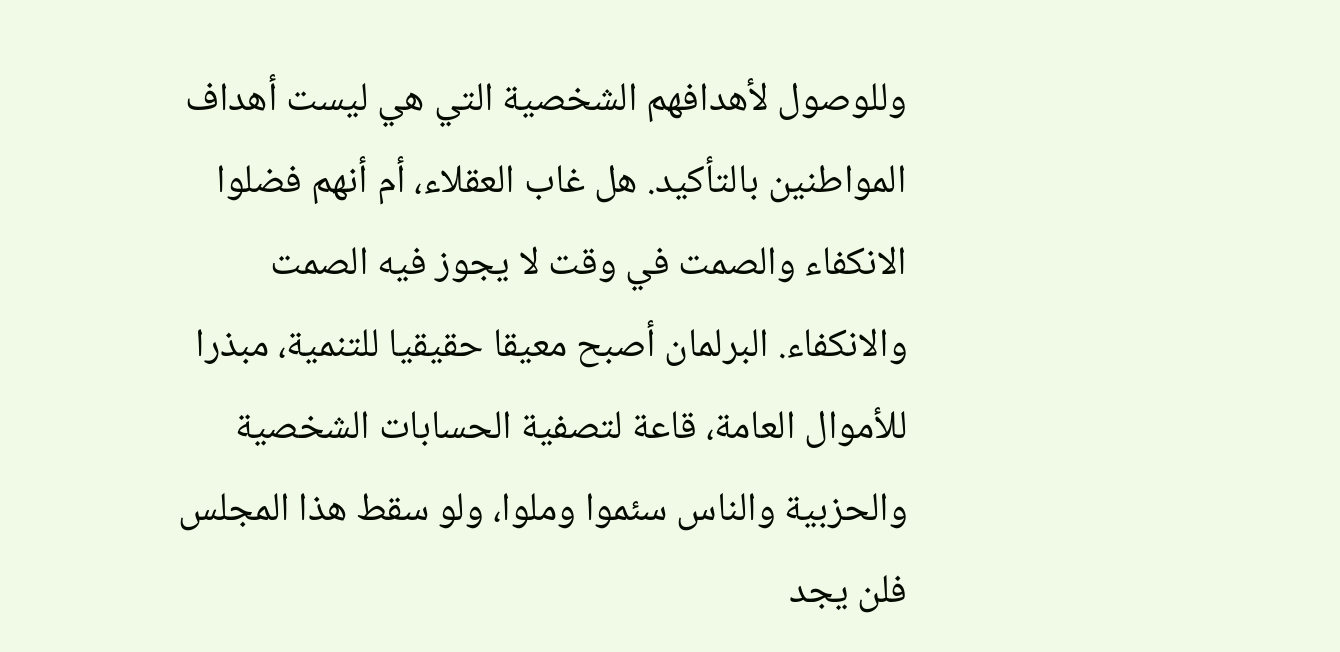وللوصول لأهدافهم الشخصية التي هي ليست أهداف المواطنين بالتأكيد. هل غاب العقلاء، أم أنهم فضلوا الانكفاء والصمت في وقت لا يجوز فيه الصمت والانكفاء. البرلمان أصبح معيقا حقيقيا للتنمية، مبذرا للأموال العامة، قاعة لتصفية الحسابات الشخصية والحزبية والناس سئموا وملوا، ولو سقط هذا المجلس فلن يجد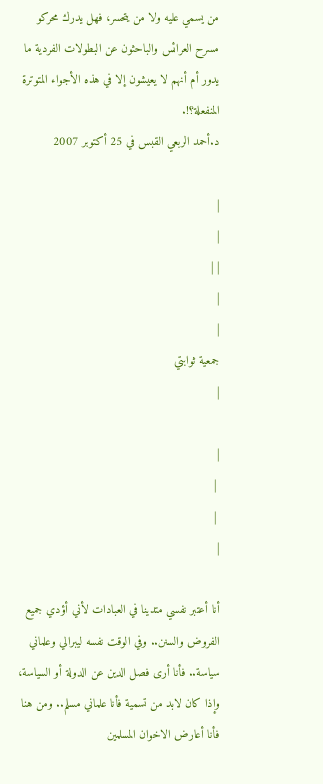من يسمي عليه ولا من يتحسر، فهل يدرك محركو مسرح العرائس والباحثون عن البطولات الفردية ما يدور أم أنهم لا يعيشون إلا في هذه الأجواء المتوترة المنفعلة؟!.
د.أحمد الربعي القبس في 25 أكتوبر 2007

|
|
| |
|
|
جمعية ثوابتي
|

|
 |
 |
|

أنا أعتبر نفسي متدينا في العبادات لأني أؤدي جميع الفروض والسنن.. وفي الوقت نفسه ليبرالي وعلماني سياسة.. فأنا أرى فصل الدين عن الدولة أو السياسة، وإذا كان لابد من تسمية فأنا علماني مسلم.. ومن هنا فأنا أعارض الاخوان المسلمين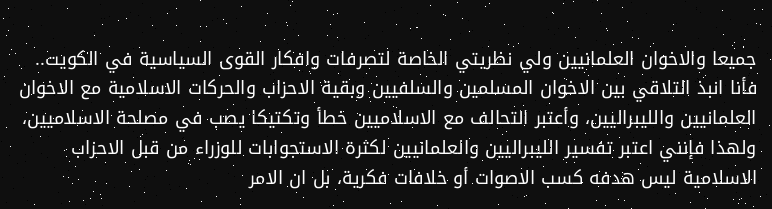جميعا والاخوان العلمانيين ولي نظريتي الخاصة لتصرفات وافكار القوى السياسية في الكويت.. فأنا انبذ التلاقي بين الاخوان المسلمين والسلفيين وبقية الاحزاب والحركات الاسلامية مع الاخوان العلمانيين والليبراليين، وأعتبر التحالف مع الاسلاميين خطأ وتكتيكا يصب في مصلحة الاسلاميين، ولهذا فإنني اعتبر تفسير الليبراليين والعلمانيين لكثرة الاستجوابات للوزراء من قبل الاحزاب الاسلامية ليس هدفه كسب الاصوات أو خلافات فكرية، بل ان الامر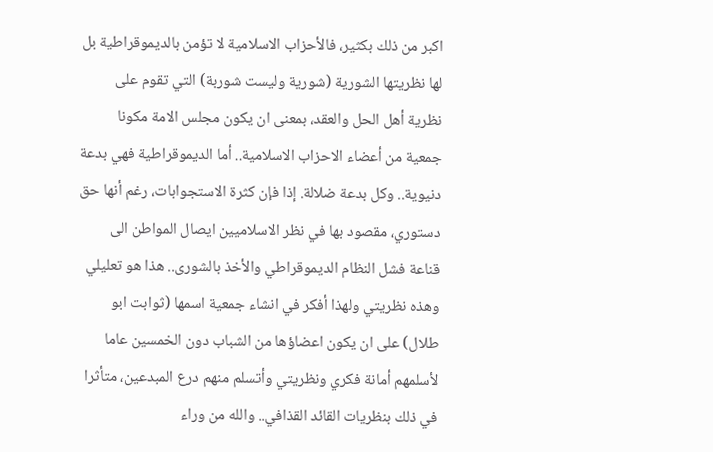اكبر من ذلك بكثير، فالأحزاب الاسلامية لا تؤمن بالديموقراطية بل لها نظريتها الشورية (شورية وليست شوربة) التي تقوم على نظرية أهل الحل والعقد، بمعنى ان يكون مجلس الامة مكونا جمعية من أعضاء الاحزاب الاسلامية.. أما الديموقراطية فهي بدعة دنيوية.. وكل بدعة ضلالة. إذا فإن كثرة الاستجوابات، رغم أنها حق دستوري، مقصود بها في نظر الاسلاميين ايصال المواطن الى قناعة فشل النظام الديموقراطي والأخذ بالشورى.. هذا هو تعليلي وهذه نظريتي ولهذا أفكر في انشاء جمعية اسمها (ثوابت ابو طلال) على ان يكون اعضاؤها من الشباب دون الخمسين عاما لأسلمهم أمانة فكري ونظريتي وأتسلم منهم درع المبدعين، متأثرا في ذلك بنظريات القائد القذافي.. والله من وراء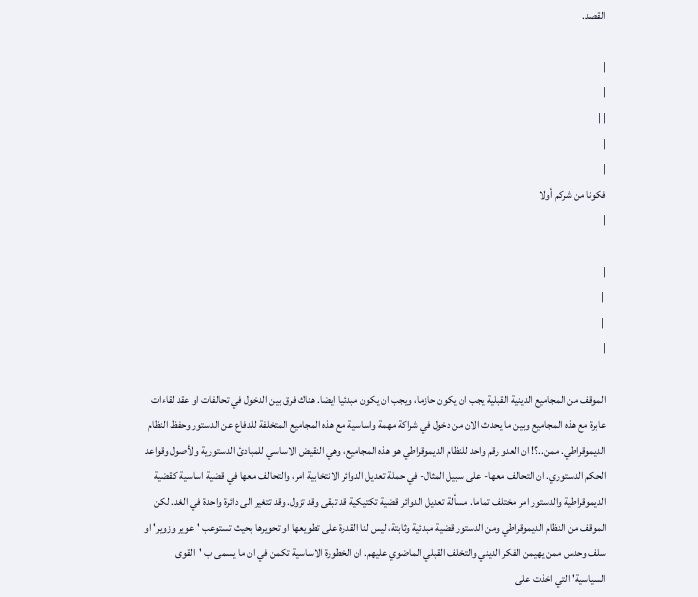القصد.

|
|
| |
|
|
فكونا من شركم أولا
|

|
 |
 |
|

الموقف من المجاميع الدينية القبلية يجب ان يكون حازما، ويجب ان يكون مبدئيا ايضا. هناك فرق بين الدخول في تحالفات او عقد لقاءات عابرة مع هذه المجاميع وبين ما يحدث الان من دخول في شراكة مهمة واساسية مع هذه المجاميع المتخلفة للدفاع عن الدستور وحفظ النظام الديموقراطي. ممن..؟! ان العدو رقم واحد للنظام الديموقراطي هو هذه المجاميع، وهي النقيض الاساسي للمبادئ الدستورية ولأصول وقواعد الحكم الدستوري. ان التحالف معها- على سبيل المثال- في حملة تعديل الدوائر الانتخابية امر، والتحالف معها في قضية اساسية كقضية الديموقراطية والدستور امر مختلف تماما. مسألة تعديل الدوائر قضية تكتيكية قد تبقى وقد تزول. وقد تتغير الى دائرة واحدة في الغد. لكن الموقف من النظام الديموقراطي ومن الدستور قضية مبدئية وثابتة، ليس لنا القدرة على تطويعها او تحويرها بحيث تستوعب 'عوير وزوير' او سلف وحدس ممن يهيمن الفكر الديني والتخلف القبلي الماضوي عليهم. ان الخطورة الاساسية تكمن في ان ما يسمى ب 'القوى السياسية' التي اخذت على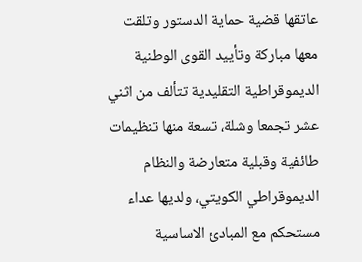عاتقها قضية حماية الدستور وتلقت معها مباركة وتأييد القوى الوطنية الديموقراطية التقليدية تتألف من اثني عشر تجمعا وشلة، تسعة منها تنظيمات طائفية وقبلية متعارضة والنظام الديموقراطي الكويتي، ولديها عداء مستحكم مع المبادئ الاساسية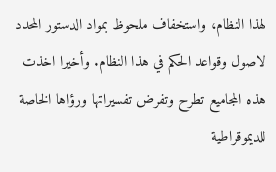لهذا النظام، واستخفاف ملحوظ بمواد الدستور المحدد لاصول وقواعد الحكم في هذا النظام. وأخيرا اخذت هذه المجاميع تطرح وتفرض تفسيراتها ورؤاها الخاصة للديموقراطية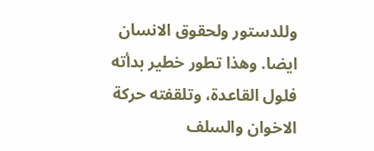وللدستور ولحقوق الانسان ايضا. وهذا تطور خطير بدأته فلول القاعدة، وتلقفته حركة الاخوان والسلف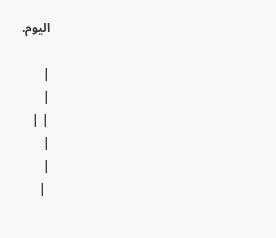اليوم.

|
|
| |
|
|
 |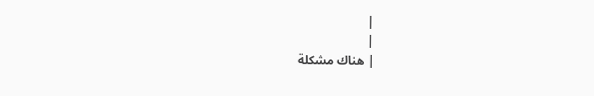|
|
| هناك مشكلة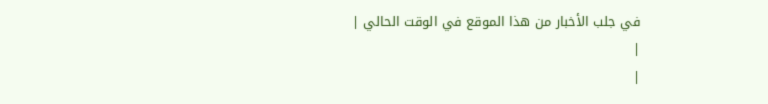في جلب الأخبار من هذا الموقع في الوقت الحالي |
|
|